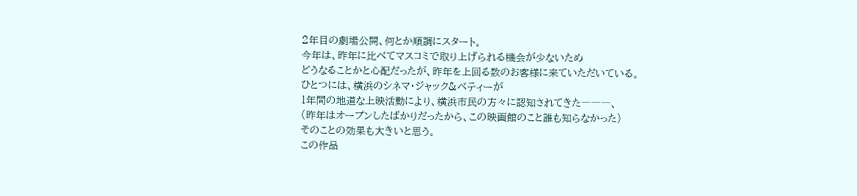2年目の劇場公開、何とか順調にスタート。
今年は、昨年に比べてマスコミで取り上げられる機会が少ないため
どうなることかと心配だったが、昨年を上回る数のお客様に来ていただいている。
ひとつには、横浜のシネマ・ジャック&ベティーが
1年間の地道な上映活動により、横浜市民の方々に認知されてきた―――、
(昨年はオープンしたばかりだったから、この映画館のこと誰も知らなかった)
そのことの効果も大きいと思う。
この作品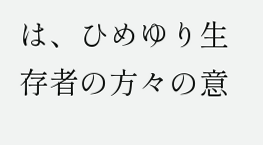は、ひめゆり生存者の方々の意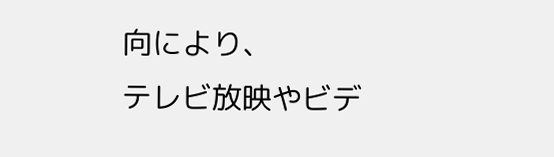向により、
テレビ放映やビデ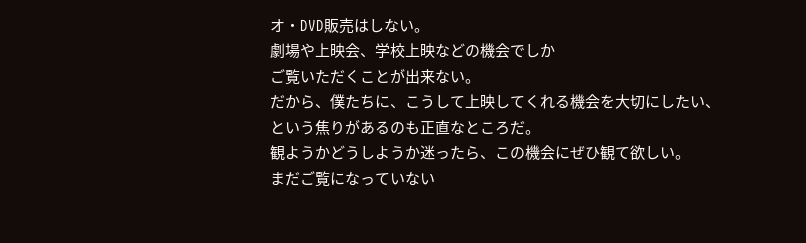オ・DVD販売はしない。
劇場や上映会、学校上映などの機会でしか
ご覧いただくことが出来ない。
だから、僕たちに、こうして上映してくれる機会を大切にしたい、
という焦りがあるのも正直なところだ。
観ようかどうしようか迷ったら、この機会にぜひ観て欲しい。
まだご覧になっていない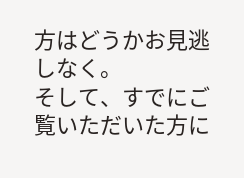方はどうかお見逃しなく。
そして、すでにご覧いただいた方に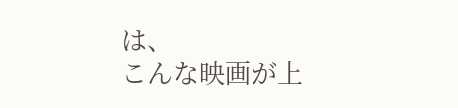は、
こんな映画が上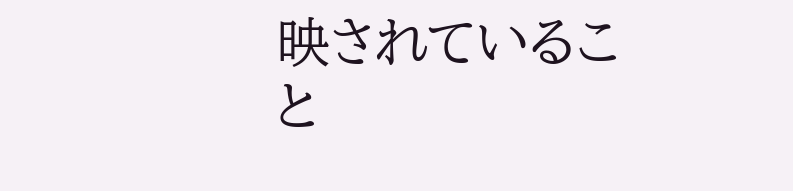映されていること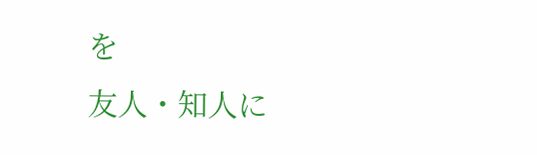を
友人・知人に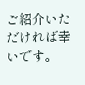ご紹介いただければ幸いです。